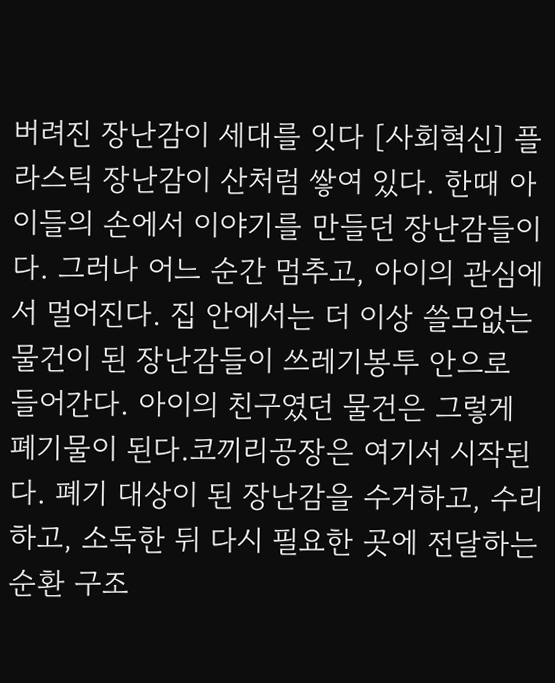버려진 장난감이 세대를 잇다 [사회혁신] 플라스틱 장난감이 산처럼 쌓여 있다. 한때 아이들의 손에서 이야기를 만들던 장난감들이다. 그러나 어느 순간 멈추고, 아이의 관심에서 멀어진다. 집 안에서는 더 이상 쓸모없는 물건이 된 장난감들이 쓰레기봉투 안으로 들어간다. 아이의 친구였던 물건은 그렇게 폐기물이 된다.코끼리공장은 여기서 시작된다. 폐기 대상이 된 장난감을 수거하고, 수리하고, 소독한 뒤 다시 필요한 곳에 전달하는 순환 구조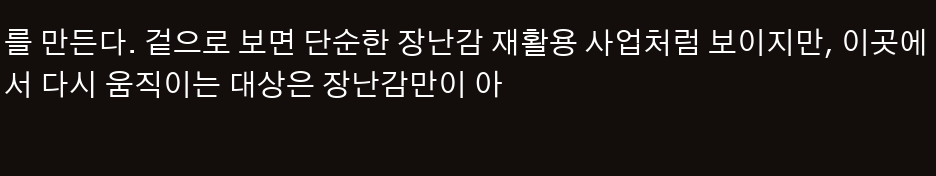를 만든다. 겉으로 보면 단순한 장난감 재활용 사업처럼 보이지만, 이곳에서 다시 움직이는 대상은 장난감만이 아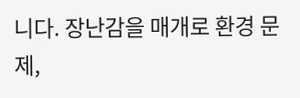니다. 장난감을 매개로 환경 문제,